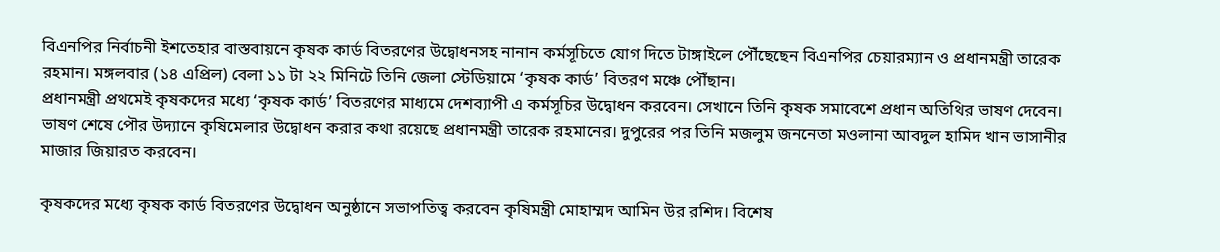বিএনপির নির্বাচনী ইশতেহার বাস্তবায়নে কৃষক কার্ড বিতরণের উদ্বোধনসহ নানান কর্মসূচিতে যোগ দিতে টাঙ্গাইলে পৌঁছেছেন বিএনপির চেয়ারম্যান ও প্রধানমন্ত্রী তারেক রহমান। মঙ্গলবার (১৪ এপ্রিল) বেলা ১১ টা ২২ মিনিটে তিনি জেলা স্টেডিয়ামে ‘কৃষক কার্ড’ বিতরণ মঞ্চে পৌঁছান।
প্রধানমন্ত্রী প্রথমেই কৃষকদের মধ্যে ‘কৃষক কার্ড’ বিতরণের মাধ্যমে দেশব্যাপী এ কর্মসূচির উদ্বোধন করবেন। সেখানে তিনি কৃষক সমাবেশে প্রধান অতিথির ভাষণ দেবেন। ভাষণ শেষে পৌর উদ্যানে কৃষিমেলার উদ্বোধন করার কথা রয়েছে প্রধানমন্ত্রী তারেক রহমানের। দুপুরের পর তিনি মজলুম জননেতা মওলানা আবদুল হামিদ খান ভাসানীর মাজার জিয়ারত করবেন।

কৃষকদের মধ্যে কৃষক কার্ড বিতরণের উদ্বোধন অনুষ্ঠানে সভাপতিত্ব করবেন কৃষিমন্ত্রী মোহাম্মদ আমিন উর রশিদ। বিশেষ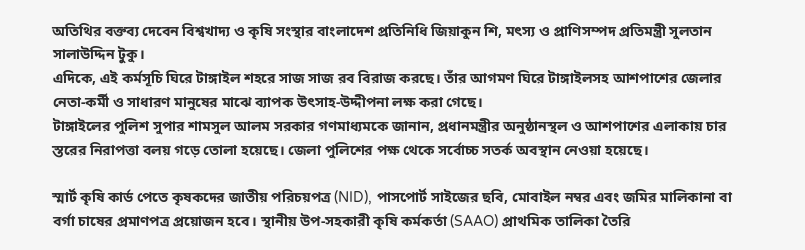অতিথির বক্তব্য দেবেন বিশ্বখাদ্য ও কৃষি সংস্থার বাংলাদেশ প্রতিনিধি জিয়াকুন শি, মৎস্য ও প্রাণিসম্পদ প্রতিমন্ত্রী সুলতান সালাউদ্দিন টুকু।
এদিকে, এই কর্মসূচি ঘিরে টাঙ্গাইল শহরে সাজ সাজ রব বিরাজ করছে। তাঁর আগমণ ঘিরে টাঙ্গাইলসহ আশপাশের জেলার নেতা-কর্মী ও সাধারণ মানুষের মাঝে ব্যাপক উৎসাহ-উদ্দীপনা লক্ষ করা গেছে।
টাঙ্গাইলের পুলিশ সুপার শামসুল আলম সরকার গণমাধ্যমকে জানান, প্রধানমন্ত্রীর অনুষ্ঠানস্থল ও আশপাশের এলাকায় চার স্তরের নিরাপত্তা বলয় গড়ে তোলা হয়েছে। জেলা পুলিশের পক্ষ থেকে সর্বোচ্চ সতর্ক অবস্থান নেওয়া হয়েছে।

স্মার্ট কৃষি কার্ড পেতে কৃষকদের জাতীয় পরিচয়পত্র (NID), পাসপোর্ট সাইজের ছবি, মোবাইল নম্বর এবং জমির মালিকানা বা বর্গা চাষের প্রমাণপত্র প্রয়োজন হবে। স্থানীয় উপ-সহকারী কৃষি কর্মকর্তা (SAAO) প্রাথমিক তালিকা তৈরি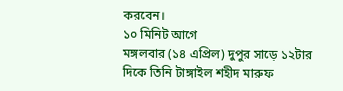করবেন।
১০ মিনিট আগে
মঙ্গলবার (১৪ এপ্রিল) দুপুর সাড়ে ১২টার দিকে তিনি টাঙ্গাইল শহীদ মারুফ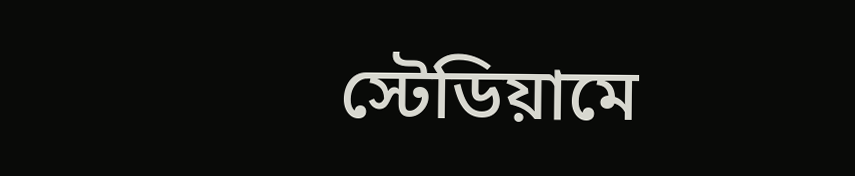স্টেডিয়ামে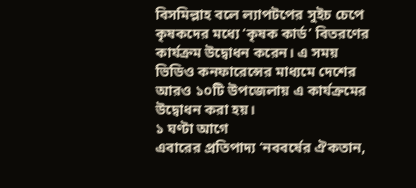বিসমিল্লাহ বলে ল্যাপটপের সুইচ চেপে কৃষকদের মধ্যে ‘কৃষক কার্ড’ বিতরণের কার্যক্রম উদ্বোধন করেন। এ সময় ভিডিও কনফারেন্সের মাধ্যমে দেশের আরও ১০টি উপজেলায় এ কার্যক্রমের উদ্বোধন করা হয়।
১ ঘণ্টা আগে
এবারের প্রতিপাদ্য ‘নববর্ষের ঐকতান,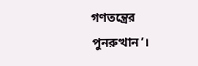গণতন্ত্রের পুনরুত্থান’।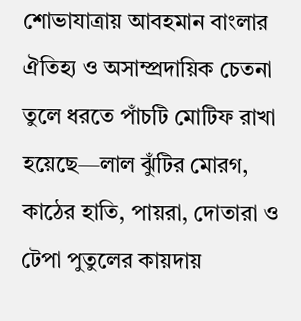শোভাযাত্রায় আবহমান বাংলার ঐতিহ্য ও অসাম্প্রদায়িক চেতনা তুলে ধরতে পাঁচটি মোটিফ রাখা হয়েছে—লাল ঝুঁটির মোরগ, কাঠের হাতি, পায়রা, দোতারা ও টেপা পুতুলের কায়দায়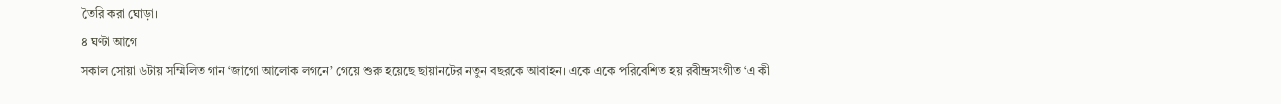তৈরি করা ঘোড়া।
৪ ঘণ্টা আগে
সকাল সোয়া ৬টায় সম্মিলিত গান ‘জাগো আলোক লগনে’ গেয়ে শুরু হয়েছে ছায়ানটের নতুন বছরকে আবাহন। একে একে পরিবেশিত হয় রবীন্দ্রসংগীত ‘এ কী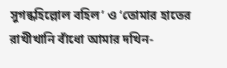সুগন্ধহিল্লোল বহিল’ ও ‘তোমার হাতের রাখীখানি বাঁধো আমার দখিন-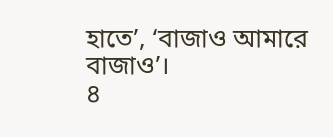হাতে’, ‘বাজাও আমারে বাজাও’।
৪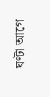ঘণ্টা আগে